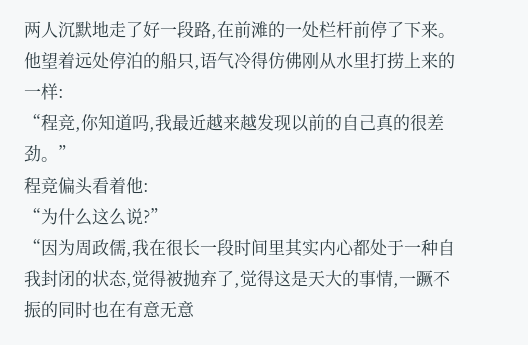两人沉默地走了好一段路,在前滩的一处栏杆前停了下来。
他望着远处停泊的船只,语气冷得仿佛刚从水里打捞上来的一样:
“程竞,你知道吗,我最近越来越发现以前的自己真的很差劲。”
程竞偏头看着他:
“为什么这么说?”
“因为周政儒,我在很长一段时间里其实内心都处于一种自我封闭的状态,觉得被抛弃了,觉得这是天大的事情,一蹶不振的同时也在有意无意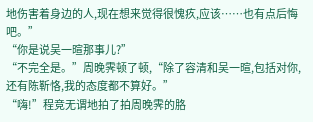地伤害着身边的人,现在想来觉得很愧疚,应该……也有点后悔吧。”
“你是说吴一暄那事儿?”
“不完全是。”周晚霁顿了顿,“除了容清和吴一暄,包括对你,还有陈靳恪,我的态度都不算好。”
“嗨!”程竞无谓地拍了拍周晚霁的胳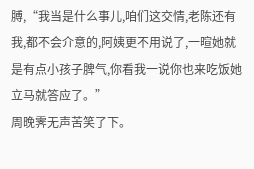膊,“我当是什么事儿,咱们这交情,老陈还有我,都不会介意的,阿姨更不用说了,一暄她就是有点小孩子脾气,你看我一说你也来吃饭她立马就答应了。”
周晚霁无声苦笑了下。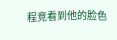程竞看到他的脸色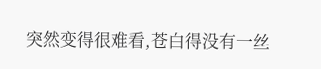突然变得很难看,苍白得没有一丝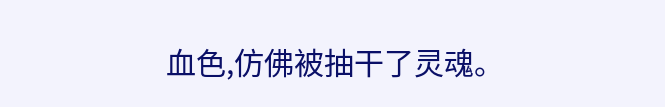血色,仿佛被抽干了灵魂。